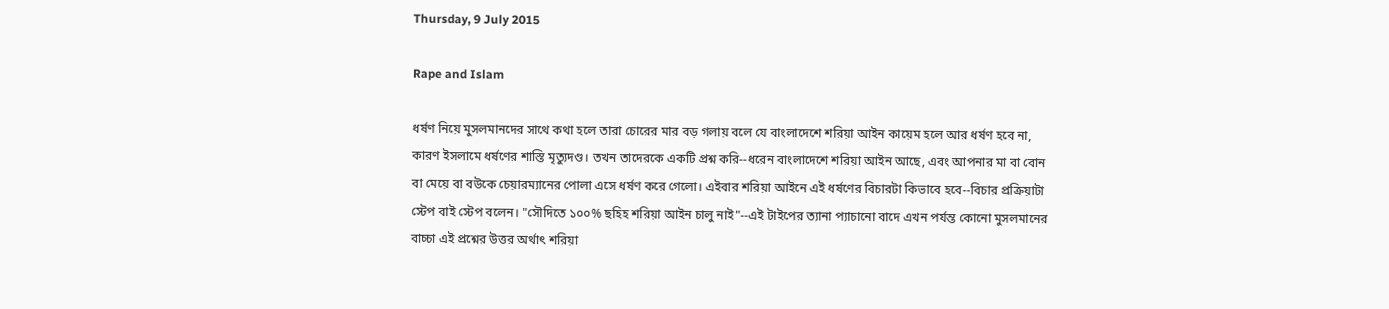Thursday, 9 July 2015

Rape and Islam

ধর্ষণ নিয়ে মুসলমানদের সাথে কথা হলে তারা চোরের মার বড় গলায় বলে যে বাংলাদেশে শরিয়া আইন কায়েম হলে আর ধর্ষণ হবে না, কারণ ইসলামে ধর্ষণের শাস্তি মৃত্যুদণ্ড। তখন তাদেরকে একটি প্রশ্ন করি--ধরেন বাংলাদেশে শরিয়া আইন আছে, এবং আপনার মা বা বোন বা মেয়ে বা বউকে চেয়ারম্যানের পোলা এসে ধর্ষণ করে গেলো। এইবার শরিয়া আইনে এই ধর্ষণের বিচারটা কিভাবে হবে--বিচার প্রক্রিয়াটা স্টেপ বাই স্টেপ বলেন। "সৌদিতে ১০০% ছহিহ শরিয়া আইন চালু নাই"--এই টাইপের ত্যানা প্যাচানো বাদে এখন পর্যন্ত কোনো মুসলমানের বাচ্চা এই প্রশ্নের উত্তর অর্থাৎ শরিয়া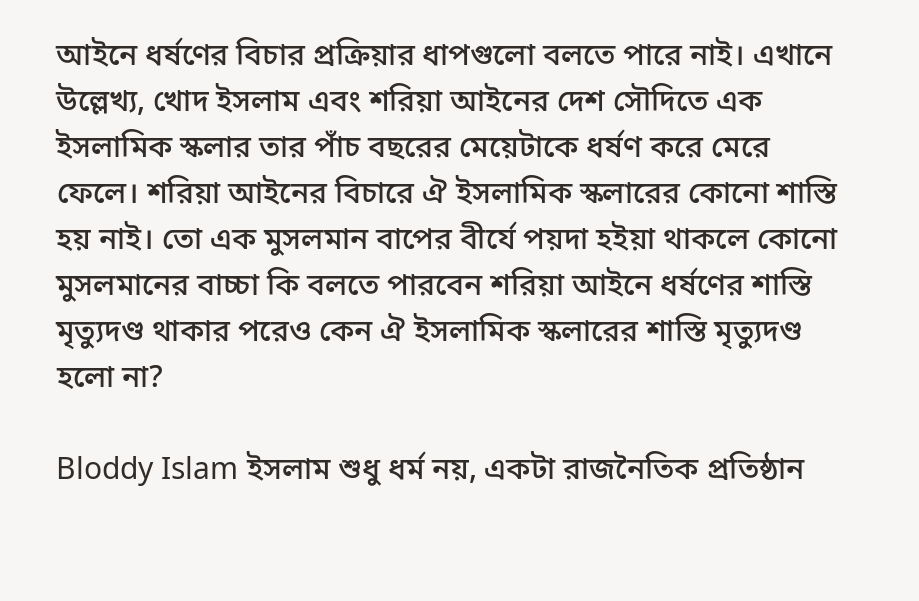আইনে ধর্ষণের বিচার প্রক্রিয়ার ধাপগুলো বলতে পারে নাই। এখানে উল্লেখ্য, খোদ ইসলাম এবং শরিয়া আইনের দেশ সৌদিতে এক ইসলামিক স্কলার তার পাঁচ বছরের মেয়েটাকে ধর্ষণ করে মেরে ফেলে। শরিয়া আইনের বিচারে ঐ ইসলামিক স্কলারের কোনো শাস্তি হয় নাই। তো এক মুসলমান বাপের বীর্যে পয়দা হইয়া থাকলে কোনো মুসলমানের বাচ্চা কি বলতে পারবেন শরিয়া আইনে ধর্ষণের শাস্তি মৃত্যুদণ্ড থাকার পরেও কেন ঐ ইসলামিক স্কলারের শাস্তি মৃত্যুদণ্ড হলো না?

Bloddy Islam ইসলাম শুধু ধর্ম নয়, একটা রাজনৈতিক প্রতিষ্ঠান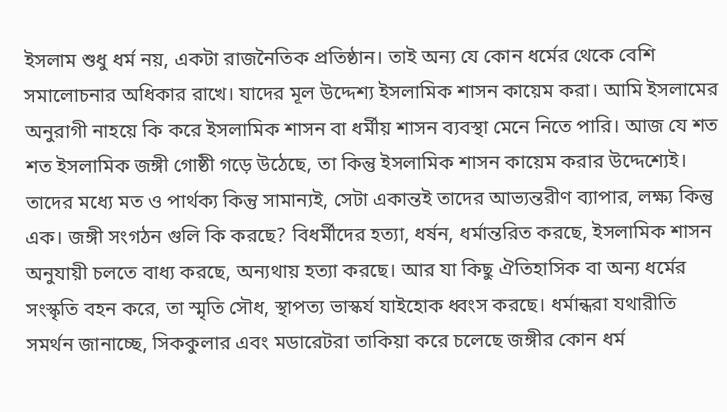ইসলাম শুধু ধর্ম নয়, একটা রাজনৈতিক প্রতিষ্ঠান। তাই অন্য যে কোন ধর্মের থেকে বেশি সমালোচনার অধিকার রাখে। যাদের মূল উদ্দেশ্য ইসলামিক শাসন কায়েম করা। আমি ইসলামের অনুরাগী নাহয়ে কি করে ইসলামিক শাসন বা ধর্মীয় শাসন ব্যবস্থা মেনে নিতে পারি। আজ যে শত শত ইসলামিক জঙ্গী গোষ্ঠী গড়ে উঠেছে, তা কিন্তু ইসলামিক শাসন কায়েম করার উদ্দেশ্যেই। তাদের মধ্যে মত ও পার্থক্য কিন্তু সামান্যই, সেটা একান্তই তাদের আভ্যন্তরীণ ব্যাপার, লক্ষ্য কিন্তু এক। জঙ্গী সংগঠন গুলি কি করছে? বিধর্মীদের হত্যা, ধর্ষন, ধর্মান্তরিত করছে, ইসলামিক শাসন অনুযায়ী চলতে বাধ্য করছে, অন্যথায় হত্যা করছে। আর যা কিছু ঐতিহাসিক বা অন্য ধর্মের সংস্কৃতি বহন করে, তা স্মৃতি সৌধ, স্থাপত্য ভাস্কর্য যাইহোক ধ্বংস করছে। ধর্মান্ধরা যথারীতি সমর্থন জানাচ্ছে, সিককুলার এবং মডারেটরা তাকিয়া করে চলেছে জঙ্গীর কোন ধর্ম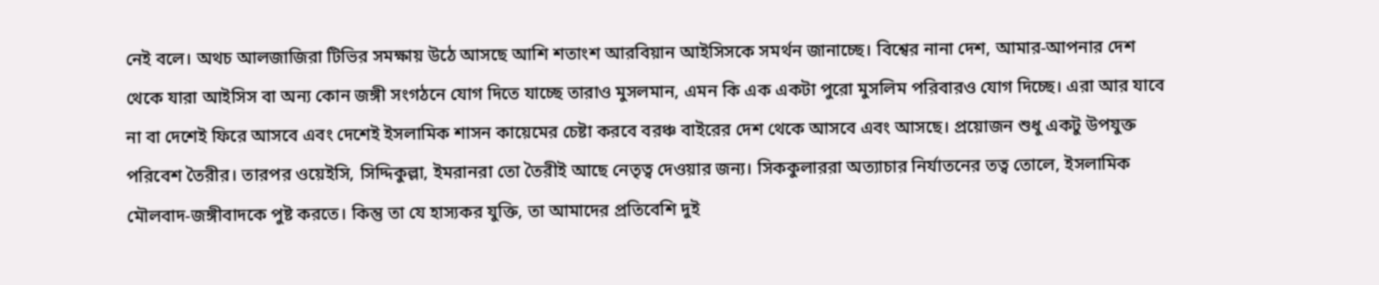নেই বলে। অথচ আলজাজিরা টিভির সমক্ষায় উঠে আসছে আশি শতাংশ আরবিয়ান আইসিসকে সমর্থন জানাচ্ছে। বিশ্বের নানা দেশ, আমার-আপনার দেশ থেকে যারা আইসিস বা অন্য কোন জঙ্গী সংগঠনে যোগ দিতে যাচ্ছে তারাও মুসলমান, এমন কি এক একটা পুরো মুসলিম পরিবারও যোগ দিচ্ছে। এরা আর যাবে না বা দেশেই ফিরে আসবে এবং দেশেই ইসলামিক শাসন কায়েমের চেষ্টা করবে বরঞ্চ বাইরের দেশ থেকে আসবে এবং আসছে। প্রয়োজন শুধু একটু উপযুক্ত পরিবেশ তৈরীর। তারপর ওয়েইসি, সিদ্দিকুল্লা, ইমরানরা তো তৈরীই আছে নেতৃত্ব দেওয়ার জন্য। সিককুলাররা অত্যাচার নির্যাতনের তত্ব তোলে, ইসলামিক মৌলবাদ-জঙ্গীবাদকে পুষ্ট করতে। কিন্তু তা যে হাস্যকর যুক্তি, তা আমাদের প্রতিবেশি দুই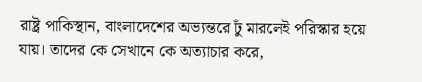রাষ্ট্র পাকিস্থান, বাংলাদেশের অভ্যন্তরে ঢুঁ মারলেই পরিস্কার হয়ে যায়। তাদের কে সেখানে কে অত্যাচার করে,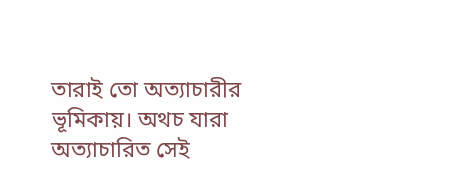তারাই তো অত্যাচারীর ভূমিকায়। অথচ যারা অত্যাচারিত সেই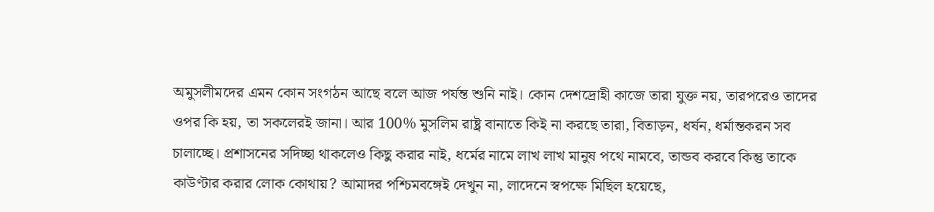অমুসলীমদের এমন কোন সংগঠন আছে বলে আজ পর্যন্ত শুনি নাই। কোন দেশদ্রোহী কাজে তারা যুক্ত নয়, তারপরেও তাদের ওপর কি হয়, তা সকলেরই জানা। আর 100% মুসলিম রাষ্ট্র বানাতে কিই না করছে তারা, বিতাড়ন, ধর্ষন, ধর্মান্তকরন সব চালাচ্ছে। প্রশাসনের সদিচ্ছা থাকলেও কিছু করার নাই, ধর্মের নামে লাখ লাখ মানুষ পথে নামবে, তান্ডব করবে কিন্তু তাকে কাউণ্টার করার লোক কোথায়? আমাদর পশ্চিমবঙ্গেই দেখুন না, লাদেনে স্বপক্ষে মিছিল হয়েছে,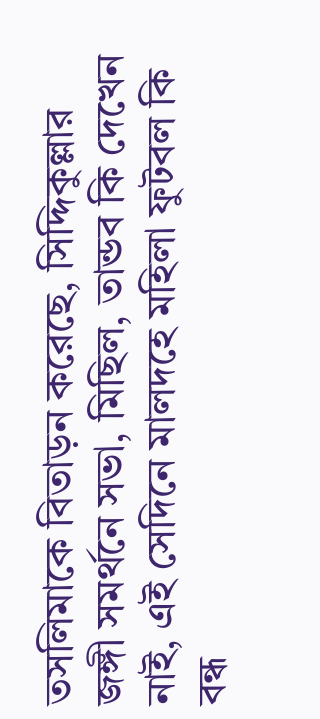তসলিমাকে বিতাড়ন করেছে, সিদ্দিকুল্লার জঙ্গী সমর্থনে সভা, মিছিল, তান্ডব কি দেখেন নাই, এই সেদিনে মালদহে মহিলা ফুটবল কি বন্ধ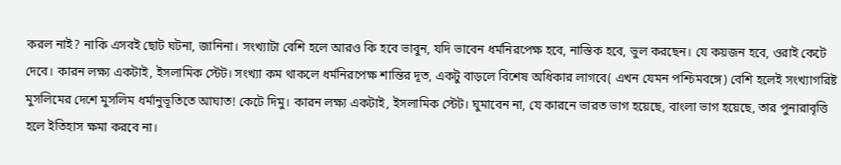করল নাই? নাকি এসবই ছোট ঘটনা, জানিনা। সংখ্যাটা বেশি হলে আরও কি হবে ভাবুন, যদি ভাবেন ধর্মনিরপেক্ষ হবে, নাস্তিক হবে, ভুল করছেন। যে কয়জন হবে, ওরাই কেটে দেবে। কারন লক্ষ্য একটাই, ইসলামিক স্টেট। সংখ্যা কম থাকলে ধর্মনিরপেক্ষ শান্তির দূত, একটু বাড়লে বিশেষ অধিকার লাগবে( এখন যেমন পশ্চিমবঙ্গে) বেশি হলেই সংখ্যাগরিষ্ট মুসলিমের দেশে মুসলিম ধর্মানুভূতিতে আঘাত! কেটে দিমু। কারন লক্ষ্য একটাই, ইসলামিক স্টেট। ঘুমাবেন না, যে কারনে ভারত ভাগ হয়েছে, বাংলা ভাগ হয়েছে, তার পুনারাবৃত্তি হলে ইতিহাস ক্ষমা করবে না।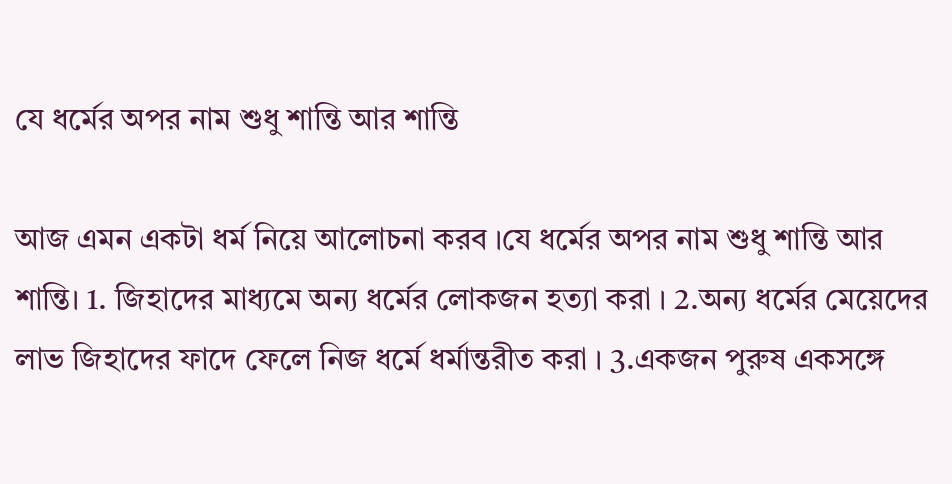যে ধর্মের অপর নাম শুধু শান্তি আর শান্তি

আজ এমন একটা ধর্ম নিয়ে আলোচনা করব ।যে ধর্মের অপর নাম শুধু শান্তি আর শান্তি। 1. জিহাদের মাধ্যমে অন্য ধর্মের লোকজন হত্যা করা । 2.অন্য ধর্মের মেয়েদের লাভ জিহাদের ফাদে ফেলে নিজ ধর্মে ধর্মান্তরীত করা । 3.একজন পুরুষ একসঙ্গে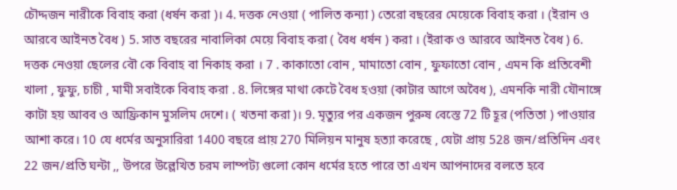চৌদ্দজন নারীকে বিবাহ করা (ধর্ষন করা )। 4. দত্তক নেওয়া ( পালিত কন্যা ) তেরো বছরের মেয়েকে বিবাহ করা । (ইরান ও আরবে আইনত বৈধ ) 5. সাত বছরের নাবালিকা মেয়ে বিবাহ করা ( বৈধ ধর্ষন ) করা । (ইরাক ও আরবে আইনত বৈধ ) 6. দত্তক নেওয়া ছেলের বৌ কে বিবাহ বা নিকাহ করা । 7 . কাকাতো বোন , মামাতো বোন , ফুফাতো বোন , এমন কি প্রতিবেশী খালা , ফুফু, চাচী , মামী সবাইকে বিবাহ করা . 8. লিঙ্গের মাথা কেটে বৈধ হওয়া (কাটার আগে অবৈধ ), এমনকি নারী যৌনাঙ্গে কাটা হয় আবব ও আফ্রিকান মুসলিম দেশে। ( খতনা করা)। 9. মৃত্যুর পর একজন পুরুষ বেস্তে 72 টি হূর (পতিতা ) পাওয়ার আশা করে। 10 যে ধর্মের অনুসারিরা 1400 বছরে প্রায় 270 মিলিয়ন মানুষ হত্যা করেছে , যেটা প্রায় 528 জন/প্রতিদিন এবং 22 জন/প্রতি ঘন্টা ,, উপরে উল্লেখিত চরম লাম্পট্য গুলো কোন ধর্মের হতে পারে তা এখন আপনাদের বলতে হবে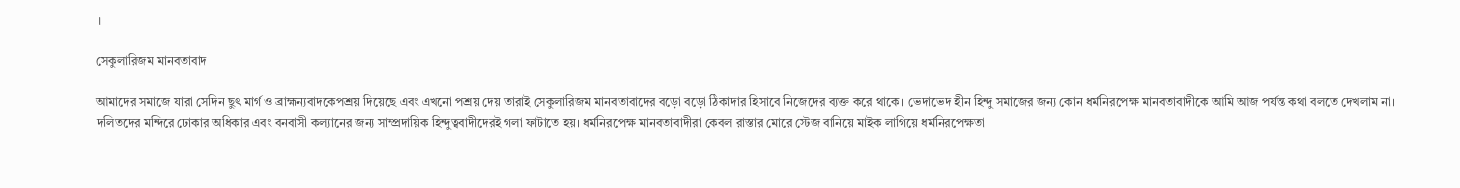।

সেকুলারিজম মানবতাবাদ

আমাদের সমাজে যারা সেদিন ছুৎ মার্গ ও ব্রাহ্মন্যবাদকেপশ্রয় দিয়েছে এবং এখনো পশ্রয় দেয় তারাই সেকুলারিজম মানবতাবাদের বড়ো বড়ো ঠিকাদার হিসাবে নিজেদের ব্যক্ত করে থাকে। ভেদাভেদ হীন হিন্দু সমাজের জন্য কোন ধর্মনিরপেক্ষ মানবতাবাদীকে আমি আজ পর্যন্ত কথা বলতে দেখলাম না। দলিতদের মন্দিরে ঢোকার অধিকার এবং বনবাসী কল্যানের জন্য সাম্প্রদায়িক হিন্দুত্ববাদীদেরই গলা ফাটাতে হয়। ধর্মনিরপেক্ষ মানবতাবাদীরা কেবল রাস্তার মোরে স্টেজ বানিয়ে মাইক লাগিয়ে ধর্মনিরপেক্ষতা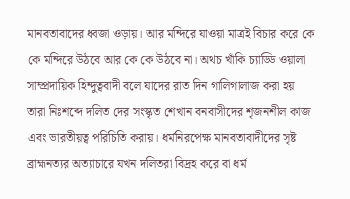মানবতাবাদের ধ্বজা ওড়ায়। আর মন্দিরে যাওয়া মাত্রই বিচার করে কে কে মন্দিরে উঠবে আর কে কে উঠবে না। অথচ খাঁকি চ্যাড্ডি ওয়ালা সাম্প্রদায়িক হিন্দুত্ববাদী বলে যাদের রাত দিন গালিগালাজ করা হয় তারা নিঃশব্দে দলিত দের সংস্কৃত শেখান বনবাসীদের শৃজনশীল কাজ এবং ভারতীয়ত্ব পরিচিতি করায়। ধর্মনিরপেক্ষ মানবতাবাদীদের সৃষ্ট ব্রাহ্মনত্যর অত্যাচারে যখন দলিতরা বিদ্রহ করে বা ধর্ম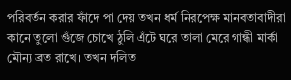পরিবর্তন করার ফাঁদে পা দেয় তখন ধর্ম নিরপেক্ষ মানবতাবাদীরা কানে তুলো গুঁজে চোখে ঠুলি এঁটে ঘরে তালা মেরে গান্ধী মার্কা মৌন্য ব্রত রাখে। তখন দলিত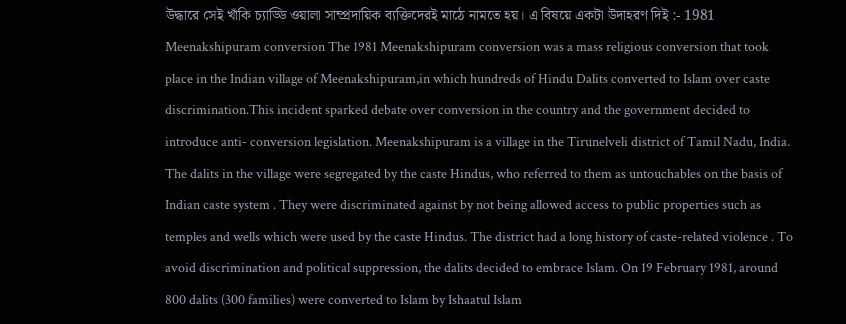উদ্ধারে সেই খাঁকি চ্যাড্ডি ওয়ালা সাম্প্রদায়িক ব্যক্তিদেরই মাঠে নামতে হয়। এ বিষয়ে একটা উদাহরণ দিই :- 1981 Meenakshipuram conversion The 1981 Meenakshipuram conversion was a mass religious conversion that took place in the Indian village of Meenakshipuram,in which hundreds of Hindu Dalits converted to Islam over caste discrimination.This incident sparked debate over conversion in the country and the government decided to introduce anti- conversion legislation. Meenakshipuram is a village in the Tirunelveli district of Tamil Nadu, India. The dalits in the village were segregated by the caste Hindus, who referred to them as untouchables on the basis of Indian caste system . They were discriminated against by not being allowed access to public properties such as temples and wells which were used by the caste Hindus. The district had a long history of caste-related violence . To avoid discrimination and political suppression, the dalits decided to embrace Islam. On 19 February 1981, around 800 dalits (300 families) were converted to Islam by Ishaatul Islam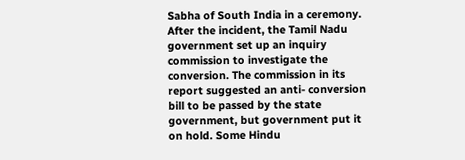Sabha of South India in a ceremony. After the incident, the Tamil Nadu government set up an inquiry commission to investigate the conversion. The commission in its report suggested an anti- conversion bill to be passed by the state government, but government put it on hold. Some Hindu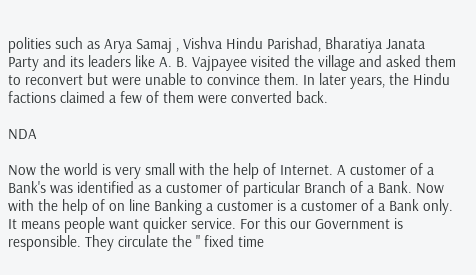polities such as Arya Samaj , Vishva Hindu Parishad, Bharatiya Janata Party and its leaders like A. B. Vajpayee visited the village and asked them to reconvert but were unable to convince them. In later years, the Hindu factions claimed a few of them were converted back.

NDA

Now the world is very small with the help of Internet. A customer of a Bank's was identified as a customer of particular Branch of a Bank. Now with the help of on line Banking a customer is a customer of a Bank only. It means people want quicker service. For this our Government is responsible. They circulate the " fixed time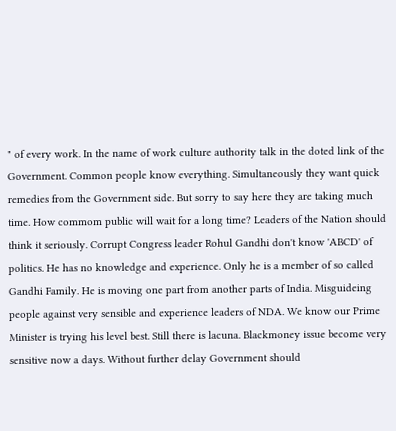" of every work. In the name of work culture authority talk in the doted link of the Government. Common people know everything. Simultaneously they want quick remedies from the Government side. But sorry to say here they are taking much time. How commom public will wait for a long time? Leaders of the Nation should think it seriously. Corrupt Congress leader Rohul Gandhi don't know 'ABCD' of politics. He has no knowledge and experience. Only he is a member of so called Gandhi Family. He is moving one part from another parts of India. Misguideing people against very sensible and experience leaders of NDA. We know our Prime Minister is trying his level best. Still there is lacuna. Blackmoney issue become very sensitive now a days. Without further delay Government should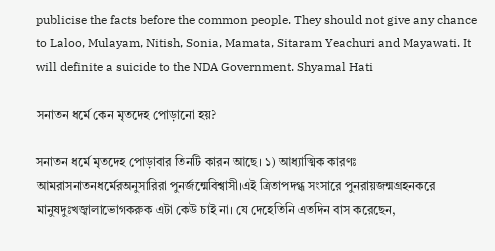publicise the facts before the common people. They should not give any chance to Laloo, Mulayam, Nitish, Sonia, Mamata, Sitaram Yeachuri and Mayawati. It will definite a suicide to the NDA Government. Shyamal Hati

সনাতন ধর্মে কেন মৃতদেহ পোড়ানো হয়?

সনাতন ধর্মে মৃতদেহ পোড়াবার তিনটি কারন আছে। ১) আধ্যাত্মিক কারণঃ আমরাসনাতনধর্মেরঅনুসারিরা পুনর্জন্মেবিশ্বাসী।এই ত্রিতাপদগ্ধ সংসারে পুনরায়জন্মগ্রহনকরে মানুষদুঃখজ্বালাভোগকরুক এটা কেউ চাই না। যে দেহেতিনি এতদিন বাস করেছেন,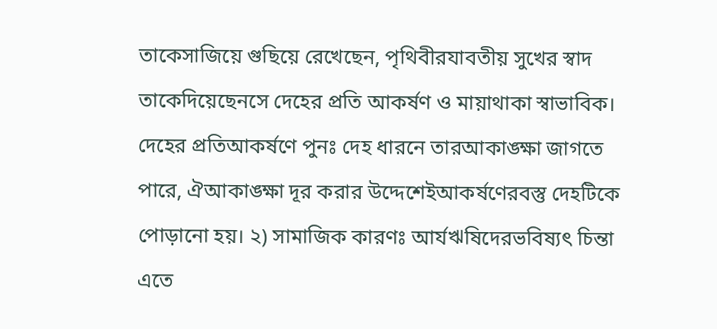তাকেসাজিয়ে গুছিয়ে রেখেছেন, পৃথিবীরযাবতীয় সুখের স্বাদ তাকেদিয়েছেনসে দেহের প্রতি আকর্ষণ ও মায়াথাকা স্বাভাবিক। দেহের প্রতিআকর্ষণে পুনঃ দেহ ধারনে তারআকাঙ্ক্ষা জাগতে পারে, ঐআকাঙ্ক্ষা দূর করার উদ্দেশেইআকর্ষণেরবস্তু দেহটিকে পোড়ানো হয়। ২) সামাজিক কারণঃ আর্যঋষিদেরভবিষ্যৎ চিন্তা এতে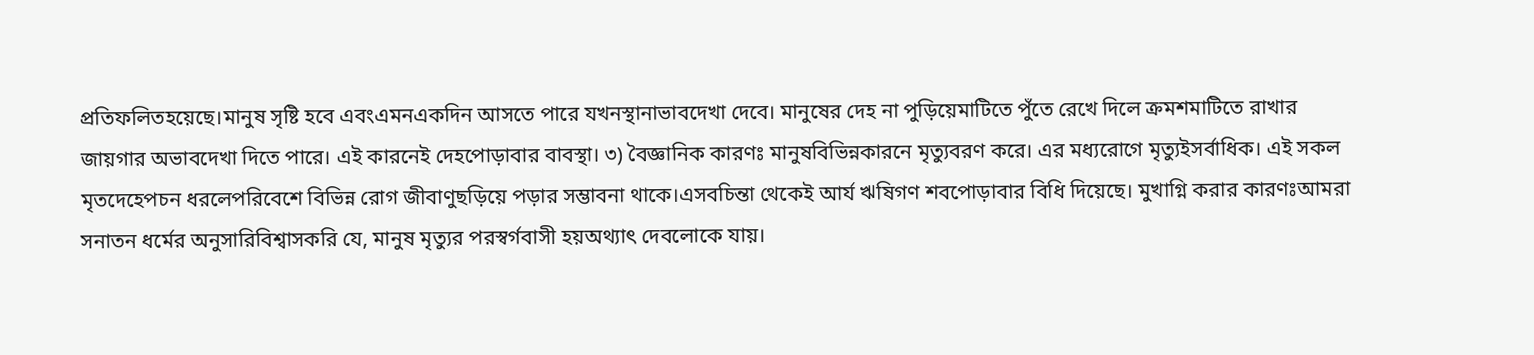প্রতিফলিতহয়েছে।মানুষ সৃষ্টি হবে এবংএমনএকদিন আসতে পারে যখনস্থানাভাবদেখা দেবে। মানুষের দেহ না পুড়িয়েমাটিতে পুঁতে রেখে দিলে ক্রমশমাটিতে রাখার জায়গার অভাবদেখা দিতে পারে। এই কারনেই দেহপোড়াবার বাবস্থা। ৩) বৈজ্ঞানিক কারণঃ মানুষবিভিন্নকারনে মৃত্যুবরণ করে। এর মধ্যরোগে মৃত্যুইসর্বাধিক। এই সকল মৃতদেহেপচন ধরলেপরিবেশে বিভিন্ন রোগ জীবাণুছড়িয়ে পড়ার সম্ভাবনা থাকে।এসবচিন্তা থেকেই আর্য ঋষিগণ শবপোড়াবার বিধি দিয়েছে। মুখাগ্নি করার কারণঃআমরা সনাতন ধর্মের অনুসারিবিশ্বাসকরি যে, মানুষ মৃত্যুর পরস্বর্গবাসী হয়অথ্যাৎ দেবলোকে যায়।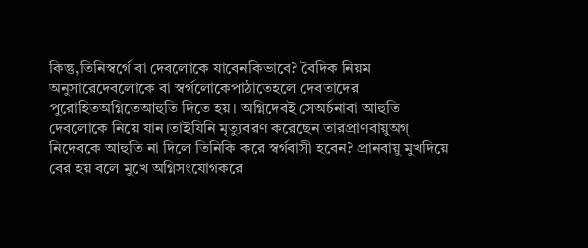কিন্তু,তিনিস্বর্গে বা দেবলোকে যাবেনকিভাবে? বৈদিক নিয়ম অনুসারেদেবলোকে বা স্বর্গলোকেপাঠাতেহলে দেবতাদের পুরোহিতঅগ্নিতেআহুতি দিতে হয়। অগ্নিদেবই সেঅর্চনাবা আহুতি দেবলোকে নিয়ে যান।তাইযিনি মৃত্যুবরণ করেছেন তারপ্রাণবায়ুঅগ্ নিদেবকে আহুতি না দিলে তিনিকি করে স্বর্গবাসী হবেন? প্রানবায়ু মুখদিয়ে বের হয় বলে মুখে অগ্নিসংযোগকরে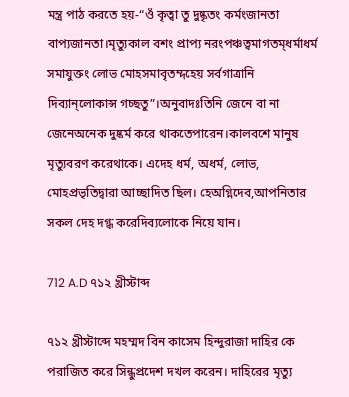মন্ত্র পাঠ করতে হয়-“ওঁ কৃত্বা তু দুষ্কৃতং কর্মংজানতা বাপ্যজানতা।মৃত্যুকাল বশং প্রাপ্য নরংপঞ্চত্বমাগতম্ধর্মাধর্ম সমাযুক্তং লোভ মোহসমাবৃতম্দহেয় সর্বগাত্রানি দিব্যান্লোকান্স গচ্ছতু”।অনুবাদঃতিনি জেনে বা না জেনেঅনেক দুষ্কর্ম করে থাকতেপারেন।কালবশে মানুষ মৃত্যুবরণ করেথাকে। এদেহ ধর্ম, অধর্ম, লোভ, মোহপ্রভৃতিদ্বারা আচ্ছাদিত ছিল। হেঅগ্নিদেব,আপনিতার সকল দেহ দগ্ধ করেদিব্যলোকে নিয়ে যান।

712 A.D ৭১২ খ্রীস্টাব্দ

৭১২ খ্রীস্টাব্দে মহম্মদ বিন কাসেম হিন্দুরাজা দাহির কে পরাজিত করে সিন্ধুপ্রদেশ দখল করেন। দাহিরের মৃত্যু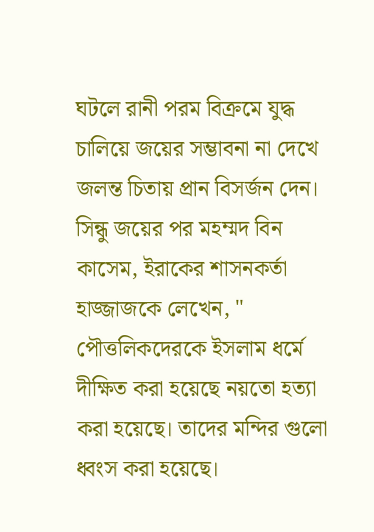ঘটলে রানী পরম বিক্রমে যুদ্ধ চালিয়ে জয়ের সম্ভাবনা না দেখে জলন্ত চিতায় প্রান বিসর্জন দেন। সিন্ধু জয়ের পর মহম্মদ বিন কাসেম, ইরাকের শাসনকর্তা হাজ্জাজকে লেখেন, " পৌত্তলিকদেরকে ইসলাম ধর্মে দীক্ষিত করা হয়েছে নয়তো হত্যা করা হয়েছে। তাদের মন্দির গুলো ধ্বংস করা হয়েছে।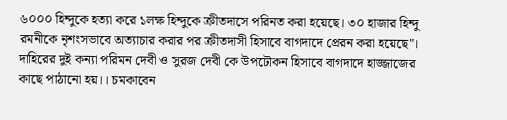৬০০০ হিন্দুকে হত্যা করে ১লক্ষ হিন্দুকে ক্রীতদাসে পরিনত করা হয়েছে। ৩০ হাজার হিন্দু রমনীকে নৃশংসভাবে অত্যাচার করার পর ক্রীতদাসী হিসাবে বাগদাদে প্রেরন করা হয়েছে"। দাহিরের দুই কন্যা পরিমন দেবী ও সুরজ দেবী কে উপঢৌকন হিসাবে বাগদাদে হাজ্জাজের কাছে পাঠানো হয়।। চমকাবেন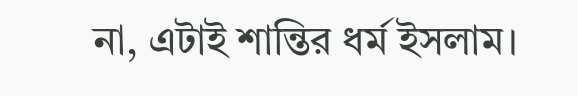না, এটাই শান্তির ধর্ম ইসলাম।